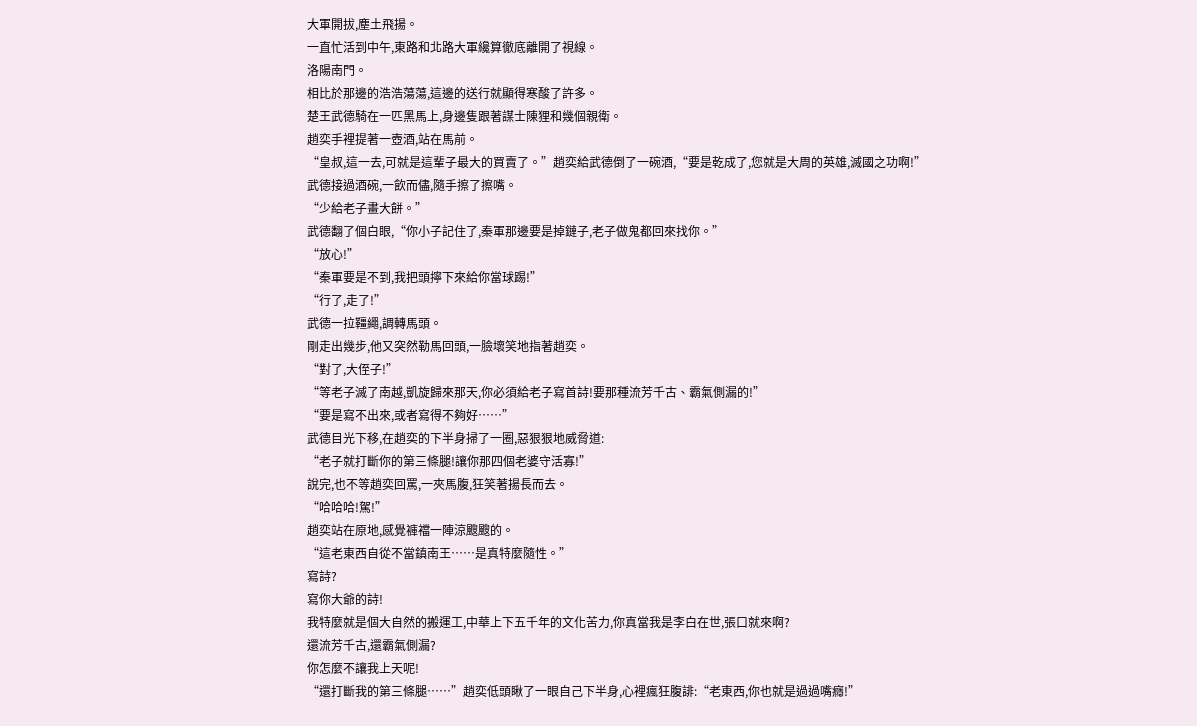大軍開拔,塵土飛揚。
一直忙活到中午,東路和北路大軍纔算徹底離開了視線。
洛陽南門。
相比於那邊的浩浩蕩蕩,這邊的送行就顯得寒酸了許多。
楚王武德騎在一匹黑馬上,身邊隻跟著謀士陳狸和幾個親衛。
趙奕手裡提著一壺酒,站在馬前。
“皇叔,這一去,可就是這輩子最大的買賣了。”趙奕給武德倒了一碗酒,“要是乾成了,您就是大周的英雄,滅國之功啊!”
武德接過酒碗,一飲而儘,隨手擦了擦嘴。
“少給老子畫大餅。”
武德翻了個白眼,“你小子記住了,秦軍那邊要是掉鏈子,老子做鬼都回來找你。”
“放心!”
“秦軍要是不到,我把頭擰下來給你當球踢!”
“行了,走了!”
武德一拉韁繩,調轉馬頭。
剛走出幾步,他又突然勒馬回頭,一臉壞笑地指著趙奕。
“對了,大侄子!”
“等老子滅了南越,凱旋歸來那天,你必須給老子寫首詩!要那種流芳千古、霸氣側漏的!”
“要是寫不出來,或者寫得不夠好……”
武德目光下移,在趙奕的下半身掃了一圈,惡狠狠地威脅道:
“老子就打斷你的第三條腿!讓你那四個老婆守活寡!”
說完,也不等趙奕回罵,一夾馬腹,狂笑著揚長而去。
“哈哈哈!駕!”
趙奕站在原地,感覺褲襠一陣涼颼颼的。
“這老東西自從不當鎮南王……是真特麼隨性。”
寫詩?
寫你大爺的詩!
我特麼就是個大自然的搬運工,中華上下五千年的文化苦力,你真當我是李白在世,張口就來啊?
還流芳千古,還霸氣側漏?
你怎麼不讓我上天呢!
“還打斷我的第三條腿……”趙奕低頭瞅了一眼自己下半身,心裡瘋狂腹誹:“老東西,你也就是過過嘴癮!”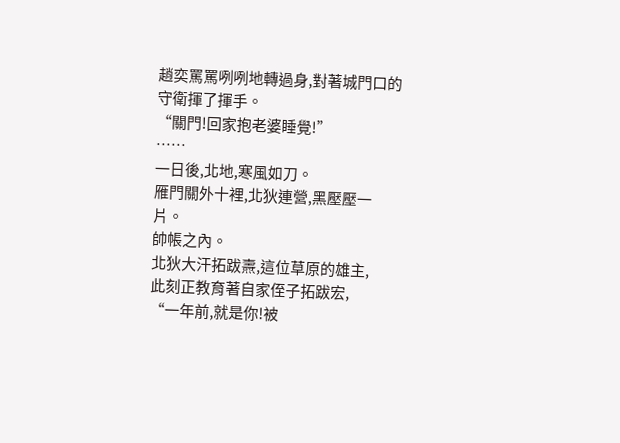趙奕罵罵咧咧地轉過身,對著城門口的守衛揮了揮手。
“關門!回家抱老婆睡覺!”
……
一日後,北地,寒風如刀。
雁門關外十裡,北狄連營,黑壓壓一片。
帥帳之內。
北狄大汗拓跋燾,這位草原的雄主,
此刻正教育著自家侄子拓跋宏,
“一年前,就是你!被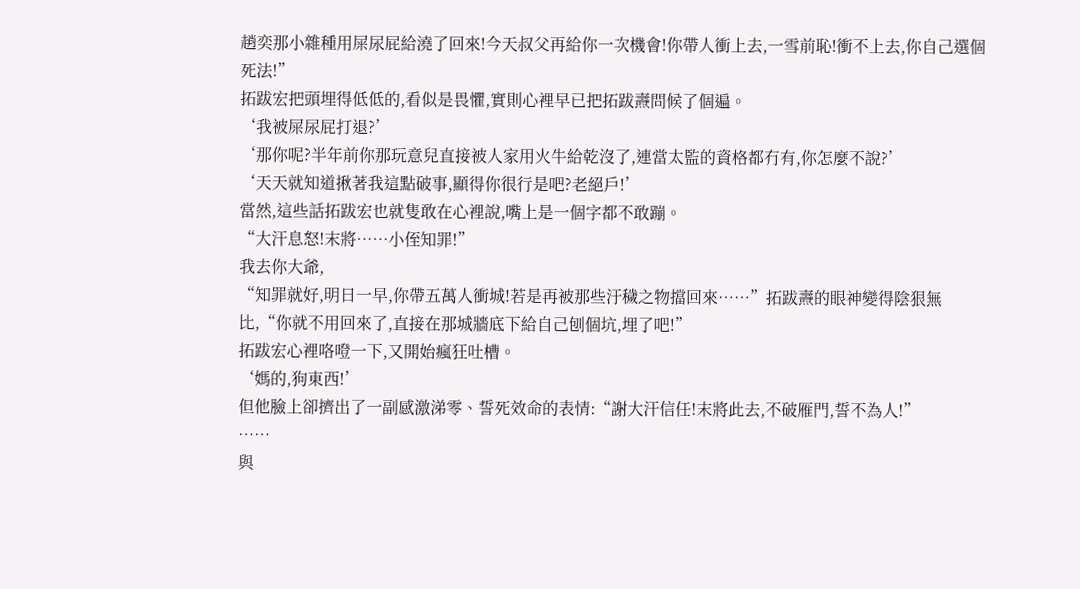趙奕那小雜種用屎尿屁給澆了回來!今天叔父再給你一次機會!你帶人衝上去,一雪前恥!衝不上去,你自己選個死法!”
拓跋宏把頭埋得低低的,看似是畏懼,實則心裡早已把拓跋燾問候了個遍。
‘我被屎尿屁打退?’
‘那你呢?半年前你那玩意兒直接被人家用火牛給乾沒了,連當太監的資格都冇有,你怎麼不說?’
‘天天就知道揪著我這點破事,顯得你很行是吧?老絕戶!’
當然,這些話拓跋宏也就隻敢在心裡說,嘴上是一個字都不敢蹦。
“大汗息怒!末將……小侄知罪!”
我去你大爺,
“知罪就好,明日一早,你帶五萬人衝城!若是再被那些汙穢之物擋回來……”拓跋燾的眼神變得陰狠無比,“你就不用回來了,直接在那城牆底下給自己刨個坑,埋了吧!”
拓跋宏心裡咯噔一下,又開始瘋狂吐槽。
‘媽的,狗東西!’
但他臉上卻擠出了一副感激涕零、誓死效命的表情:“謝大汗信任!末將此去,不破雁門,誓不為人!”
……
與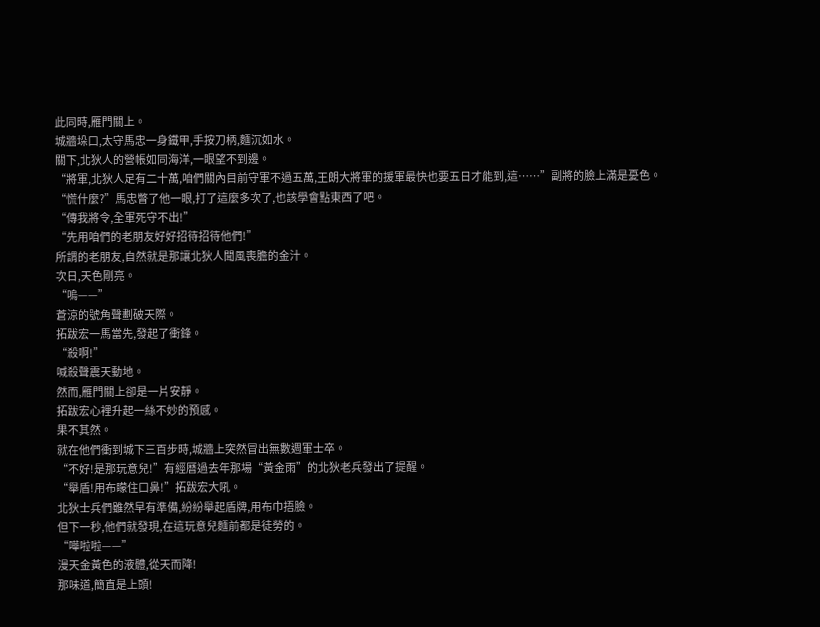此同時,雁門關上。
城牆垛口,太守馬忠一身鐵甲,手按刀柄,麵沉如水。
關下,北狄人的營帳如同海洋,一眼望不到邊。
“將軍,北狄人足有二十萬,咱們關內目前守軍不過五萬,王朗大將軍的援軍最快也要五日才能到,這……”副將的臉上滿是憂色。
“慌什麼?”馬忠瞥了他一眼,打了這麼多次了,也該學會點東西了吧。
“傳我將令,全軍死守不出!”
“先用咱們的老朋友好好招待招待他們!”
所謂的老朋友,自然就是那讓北狄人聞風喪膽的金汁。
次日,天色剛亮。
“嗚——”
蒼涼的號角聲劃破天際。
拓跋宏一馬當先,發起了衝鋒。
“殺啊!”
喊殺聲震天動地。
然而,雁門關上卻是一片安靜。
拓跋宏心裡升起一絲不妙的預感。
果不其然。
就在他們衝到城下三百步時,城牆上突然冒出無數週軍士卒。
“不好!是那玩意兒!”有經曆過去年那場“黃金雨”的北狄老兵發出了提醒。
“舉盾!用布矇住口鼻!”拓跋宏大吼。
北狄士兵們雖然早有準備,紛紛舉起盾牌,用布巾捂臉。
但下一秒,他們就發現,在這玩意兒麵前都是徒勞的。
“嘩啦啦——”
漫天金黃色的液體,從天而降!
那味道,簡直是上頭!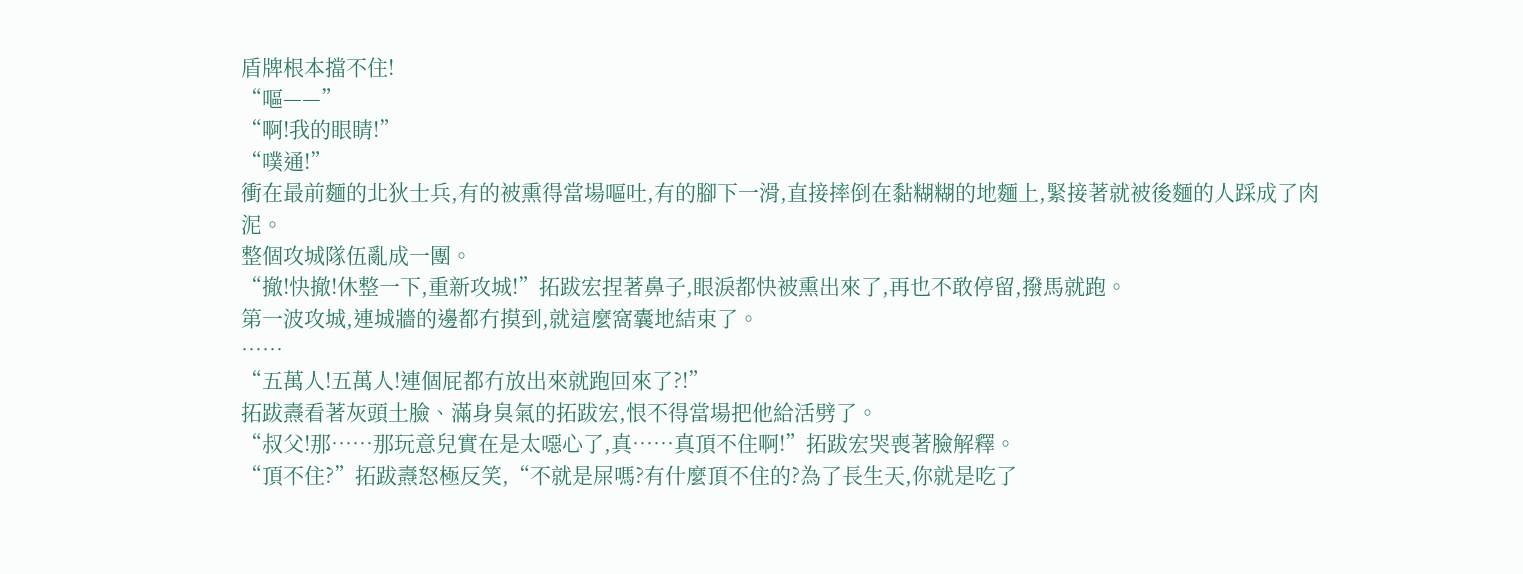盾牌根本擋不住!
“嘔——”
“啊!我的眼睛!”
“噗通!”
衝在最前麵的北狄士兵,有的被熏得當場嘔吐,有的腳下一滑,直接摔倒在黏糊糊的地麵上,緊接著就被後麵的人踩成了肉泥。
整個攻城隊伍亂成一團。
“撤!快撤!休整一下,重新攻城!”拓跋宏捏著鼻子,眼淚都快被熏出來了,再也不敢停留,撥馬就跑。
第一波攻城,連城牆的邊都冇摸到,就這麼窩囊地結束了。
……
“五萬人!五萬人!連個屁都冇放出來就跑回來了?!”
拓跋燾看著灰頭土臉、滿身臭氣的拓跋宏,恨不得當場把他給活劈了。
“叔父!那……那玩意兒實在是太噁心了,真……真頂不住啊!”拓跋宏哭喪著臉解釋。
“頂不住?”拓跋燾怒極反笑,“不就是屎嗎?有什麼頂不住的?為了長生天,你就是吃了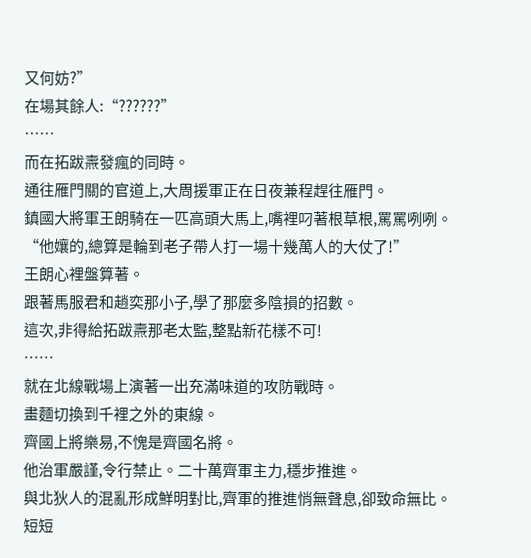又何妨?”
在場其餘人:“??????”
……
而在拓跋燾發瘋的同時。
通往雁門關的官道上,大周援軍正在日夜兼程趕往雁門。
鎮國大將軍王朗騎在一匹高頭大馬上,嘴裡叼著根草根,罵罵咧咧。
“他孃的,總算是輪到老子帶人打一場十幾萬人的大仗了!”
王朗心裡盤算著。
跟著馬服君和趙奕那小子,學了那麼多陰損的招數。
這次,非得給拓跋燾那老太監,整點新花樣不可!
……
就在北線戰場上演著一出充滿味道的攻防戰時。
畫麵切換到千裡之外的東線。
齊國上將樂易,不愧是齊國名將。
他治軍嚴謹,令行禁止。二十萬齊軍主力,穩步推進。
與北狄人的混亂形成鮮明對比,齊軍的推進悄無聲息,卻致命無比。
短短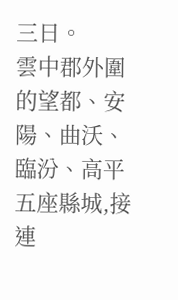三日。
雲中郡外圍的望都、安陽、曲沃、臨汾、高平五座縣城,接連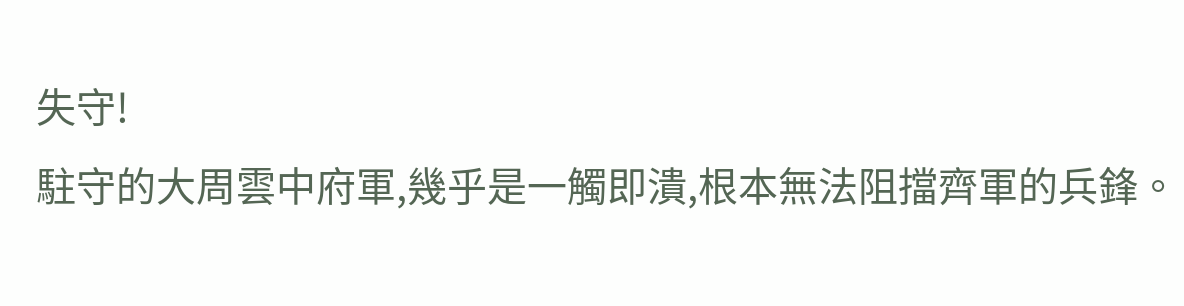失守!
駐守的大周雲中府軍,幾乎是一觸即潰,根本無法阻擋齊軍的兵鋒。